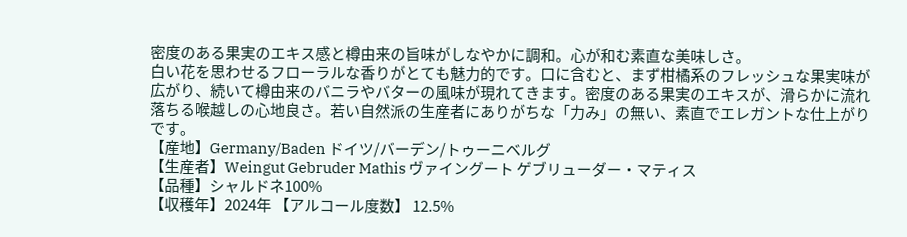密度のある果実のエキス感と樽由来の旨味がしなやかに調和。心が和む素直な美味しさ。
白い花を思わせるフローラルな香りがとても魅力的です。口に含むと、まず柑橘系のフレッシュな果実味が広がり、続いて樽由来のバニラやバターの風味が現れてきます。密度のある果実のエキスが、滑らかに流れ落ちる喉越しの心地良さ。若い自然派の生産者にありがちな「力み」の無い、素直でエレガントな仕上がりです。
【産地】Germany/Baden ドイツ/バーデン/トゥーニベルグ
【生産者】Weingut Gebruder Mathis ヴァイングート ゲブリューダー・マティス
【品種】シャルドネ100%
【収穫年】2024年 【アルコール度数】 12.5%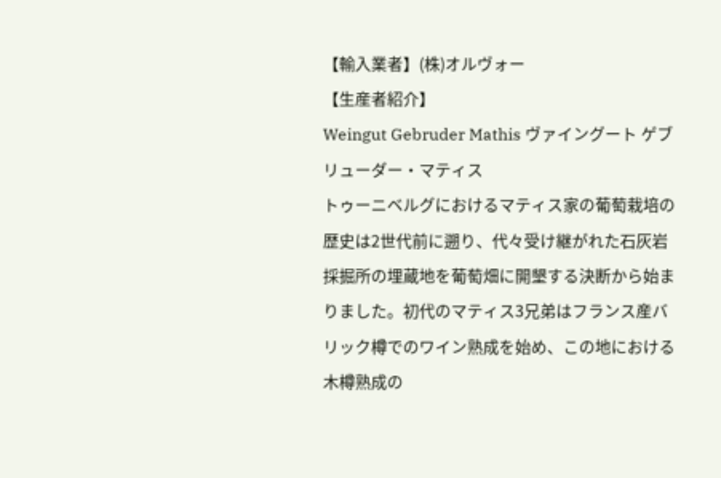【輸入業者】(株)オルヴォー
【生産者紹介】
Weingut Gebruder Mathis ヴァイングート ゲブリューダー・マティス
トゥーニベルグにおけるマティス家の葡萄栽培の歴史は2世代前に遡り、代々受け継がれた石灰岩採掘所の埋蔵地を葡萄畑に開墾する決断から始まりました。初代のマティス3兄弟はフランス産バリック樽でのワイン熟成を始め、この地における木樽熟成の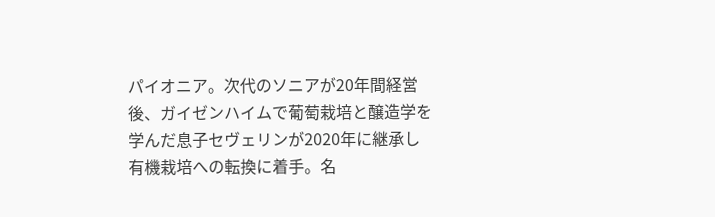パイオニア。次代のソニアが20年間経営後、ガイゼンハイムで葡萄栽培と醸造学を学んだ息子セヴェリンが2020年に継承し 有機栽培への転換に着手。名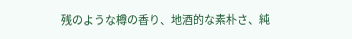残のような樽の香り、地酒的な素朴さ、純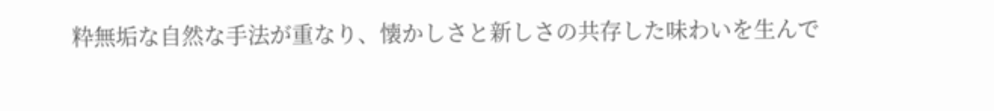粋無垢な自然な手法が重なり、懐かしさと新しさの共存した味わいを生んで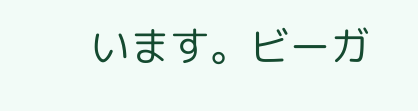います。ビーガ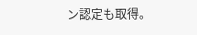ン認定も取得。